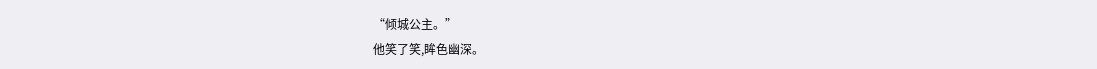“倾城公主。”
他笑了笑,眸色幽深。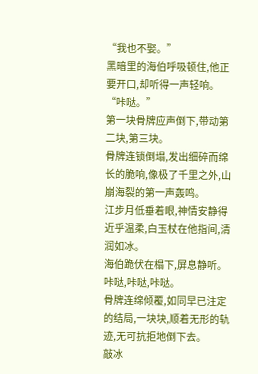“我也不娶。”
黑暗里的海伯呼吸顿住,他正要开口,却听得一声轻响。
“咔哒。”
第一块骨牌应声倒下,带动第二块,第三块。
骨牌连锁倒塌,发出细碎而绵长的脆响,像极了千里之外,山崩海裂的第一声轰鸣。
江步月低垂着眼,神情安静得近乎温柔,白玉杖在他指间,清润如冰。
海伯跪伏在榻下,屏息静听。
咔哒,咔哒,咔哒。
骨牌连绵倾覆,如同早已注定的结局,一块块,顺着无形的轨迹,无可抗拒地倒下去。
敲冰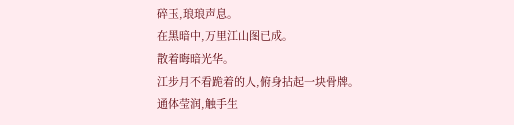碎玉,琅琅声息。
在黑暗中,万里江山图已成。
散着晦暗光华。
江步月不看跪着的人,俯身拈起一块骨牌。
通体莹润,触手生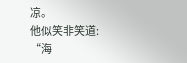凉。
他似笑非笑道:
“海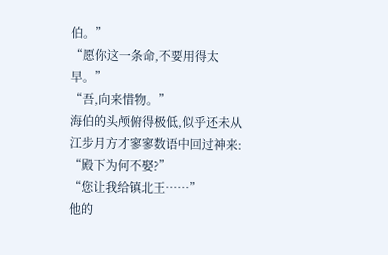伯。”
“愿你这一条命,不要用得太早。”
“吾,向来惜物。”
海伯的头颅俯得极低,似乎还未从江步月方才寥寥数语中回过神来:
“殿下为何不娶?”
“您让我给镇北王……”
他的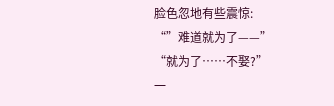脸色忽地有些震惊:
“”难道就为了——”
“就为了……不娶?”
一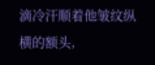滴冷汗顺着他皱纹纵横的额头,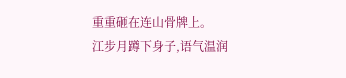重重砸在连山骨牌上。
江步月蹲下身子,语气温润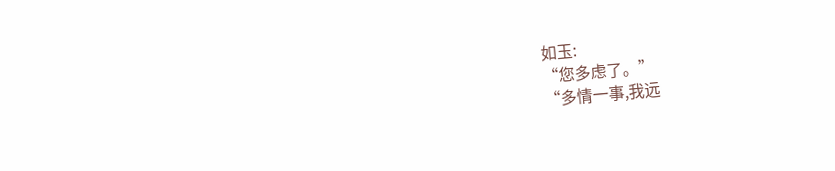如玉:
“您多虑了。”
“多情一事,我远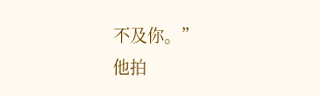不及你。”
他拍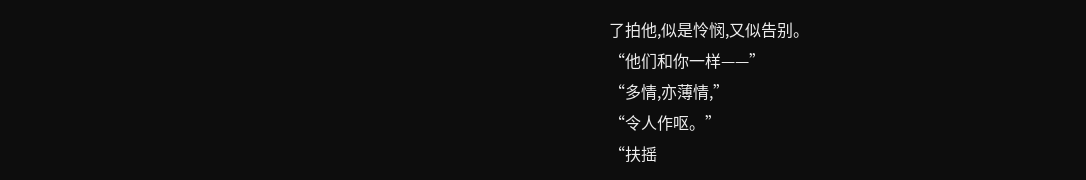了拍他,似是怜悯,又似告别。
“他们和你一样——”
“多情,亦薄情,”
“令人作呕。”
“扶摇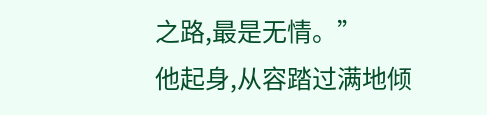之路,最是无情。”
他起身,从容踏过满地倾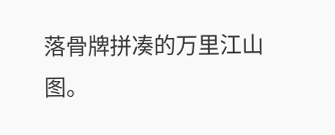落骨牌拼凑的万里江山图。